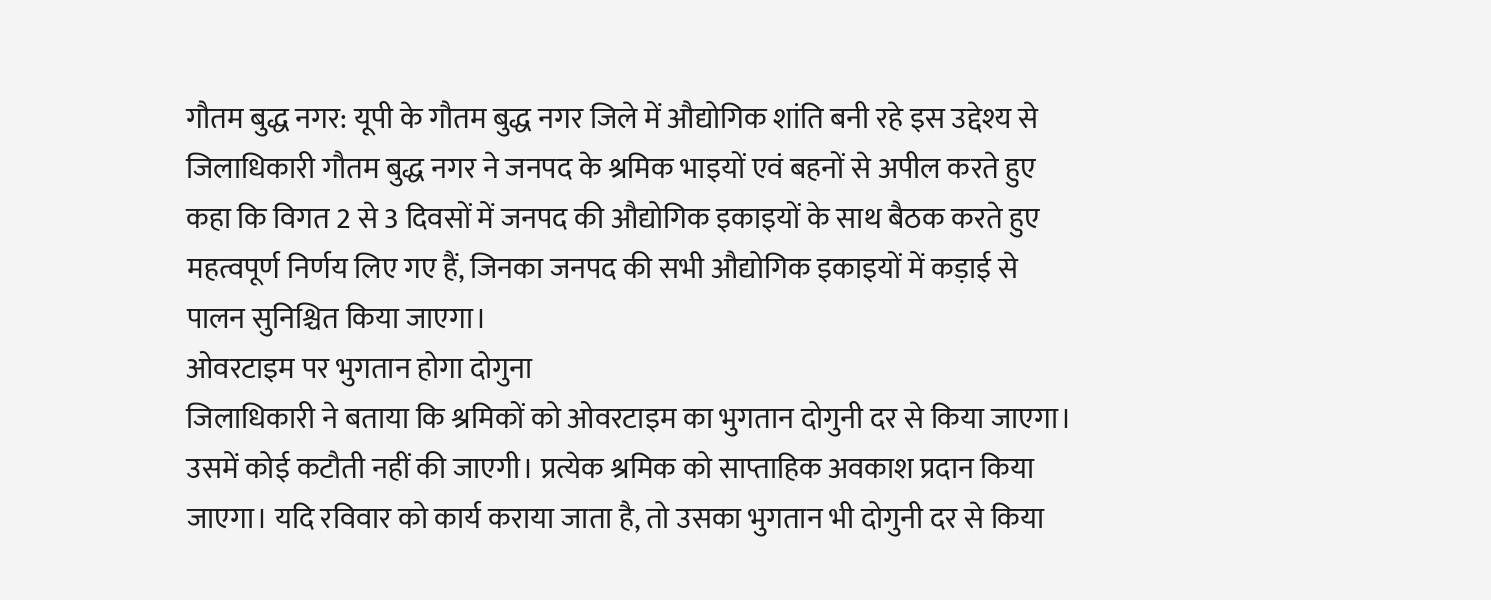गौतम बुद्ध नगर: यूपी के गौतम बुद्ध नगर जिले में औद्योगिक शांति बनी रहे इस उद्देश्य से जिलाधिकारी गौतम बुद्ध नगर ने जनपद के श्रमिक भाइयों एवं बहनों से अपील करते हुए कहा कि विगत 2 से 3 दिवसों में जनपद की औद्योगिक इकाइयों के साथ बैठक करते हुए महत्वपूर्ण निर्णय लिए गए हैं, जिनका जनपद की सभी औद्योगिक इकाइयों में कड़ाई से पालन सुनिश्चित किया जाएगा।
ओवरटाइम पर भुगतान होगा दोगुना
जिलाधिकारी ने बताया कि श्रमिकों को ओवरटाइम का भुगतान दोगुनी दर से किया जाएगा। उसमें कोई कटौती नहीं की जाएगी। प्रत्येक श्रमिक को साप्ताहिक अवकाश प्रदान किया जाएगा। यदि रविवार को कार्य कराया जाता है, तो उसका भुगतान भी दोगुनी दर से किया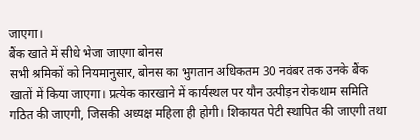जाएगा।
बैंक खाते में सीधे भेजा जाएगा बोनस
सभी श्रमिकों को नियमानुसार, बोनस का भुगतान अधिकतम 30 नवंबर तक उनके बैंक खातों में किया जाएगा। प्रत्येक कारखाने में कार्यस्थल पर यौन उत्पीड़न रोकथाम समिति गठित की जाएगी, जिसकी अध्यक्ष महिला ही होगी। शिकायत पेटी स्थापित की जाएगी तथा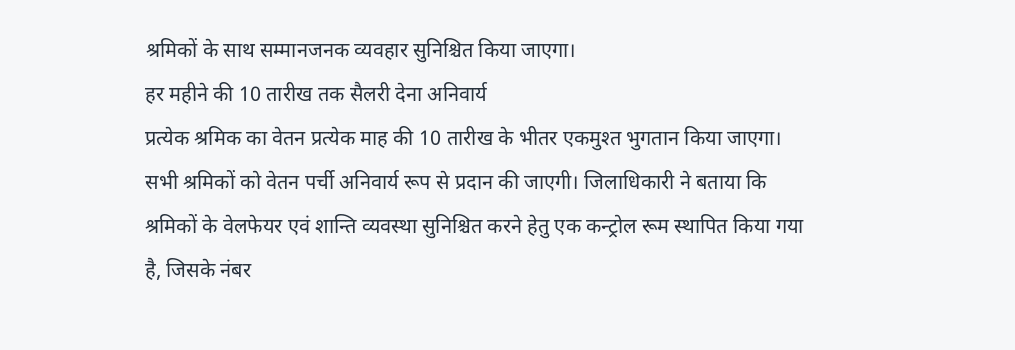श्रमिकों के साथ सम्मानजनक व्यवहार सुनिश्चित किया जाएगा।
हर महीने की 10 तारीख तक सैलरी देना अनिवार्य
प्रत्येक श्रमिक का वेतन प्रत्येक माह की 10 तारीख के भीतर एकमुश्त भुगतान किया जाएगा। सभी श्रमिकों को वेतन पर्ची अनिवार्य रूप से प्रदान की जाएगी। जिलाधिकारी ने बताया कि श्रमिकों के वेलफेयर एवं शान्ति व्यवस्था सुनिश्चित करने हेतु एक कन्ट्रोल रूम स्थापित किया गया है, जिसके नंबर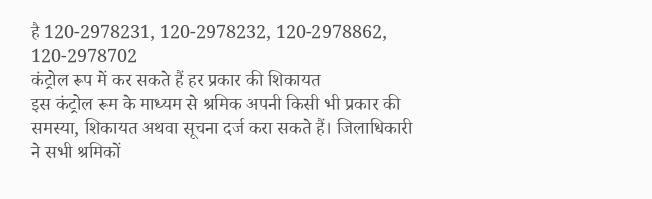है 120-2978231, 120-2978232, 120-2978862, 120-2978702
कंट्रोल रूप में कर सकते हैं हर प्रकार की शिकायत
इस कंट्रोल रूम के माध्यम से श्रमिक अपनी किसी भी प्रकार की समस्या, शिकायत अथवा सूचना दर्ज करा सकते हैं। जिलाधिकारी ने सभी श्रमिकों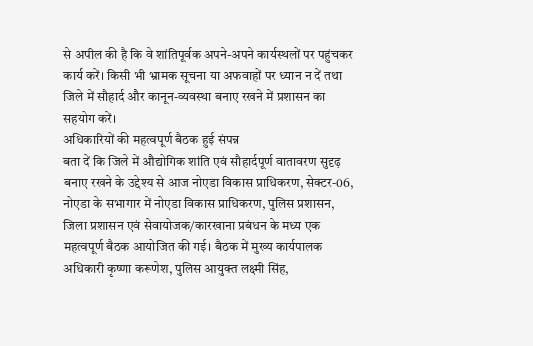से अपील की है कि वे शांतिपूर्वक अपने-अपने कार्यस्थलों पर पहुंचकर कार्य करें। किसी भी भ्रामक सूचना या अफवाहों पर ध्यान न दें तथा जिले में सौहार्द और कानून-व्यवस्था बनाए रखने में प्रशासन का सहयोग करें।
अधिकारियों की महत्वपूर्ण बैठक हुई संपन्न
बता दें कि जिले में औद्योगिक शांति एवं सौहार्दपूर्ण वातावरण सुदृढ़ बनाए रखने के उद्देश्य से आज नोएडा विकास प्राधिकरण, सेक्टर-06, नोएडा के सभागार में नोएडा विकास प्राधिकरण, पुलिस प्रशासन, जिला प्रशासन एवं सेवायोजक/कारखाना प्रबंधन के मध्य एक महत्वपूर्ण बैठक आयोजित की गई। बैठक में मुख्य कार्यपालक अधिकारी कृष्णा करूणेश, पुलिस आयुक्त लक्ष्मी सिंह,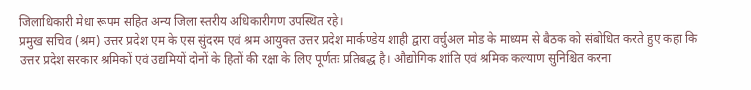जिलाधिकारी मेधा रूपम सहित अन्य जिला स्तरीय अधिकारीगण उपस्थित रहे।
प्रमुख सचिव (श्रम) उत्तर प्रदेश एम के एस सुंदरम एवं श्रम आयुक्त उत्तर प्रदेश मार्कण्डेय शाही द्वारा वर्चुअल मोड के माध्यम से बैठक को संबोधित करते हुए कहा कि उत्तर प्रदेश सरकार श्रमिकों एवं उद्यमियों दोनों के हितों की रक्षा के लिए पूर्णतः प्रतिबद्ध है। औद्योगिक शांति एवं श्रमिक कल्याण सुनिश्चित करना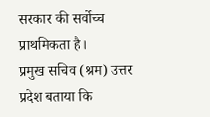सरकार की सर्वोच्च प्राथमिकता है।
प्रमुख सचिव (श्रम) उत्तर प्रदेश बताया कि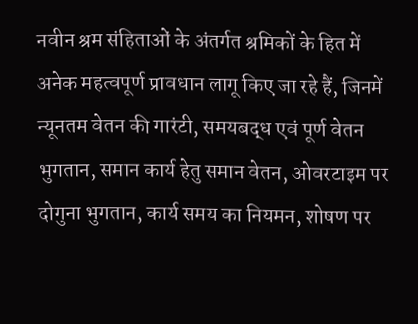नवीन श्रम संहिताओं के अंतर्गत श्रमिकों के हित में अनेक महत्वपूर्ण प्रावधान लागू किए जा रहे हैं, जिनमें न्यूनतम वेतन की गारंटी, समयबद्ध एवं पूर्ण वेतन भुगतान, समान कार्य हेतु समान वेतन, ओवरटाइम पर दोगुना भुगतान, कार्य समय का नियमन, शोषण पर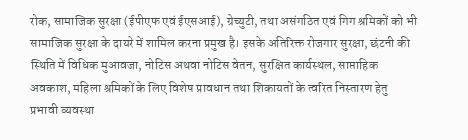रोक, सामाजिक सुरक्षा (ईपीएफ एवं ईएसआई), ग्रेच्युटी, तथा असंगठित एवं गिग श्रमिकों को भी सामाजिक सुरक्षा के दायरे में शामिल करना प्रमुख है। इसके अतिरिक्त रोजगार सुरक्षा, छंटनी की स्थिति में विधिक मुआवजा, नोटिस अथवा नोटिस वेतन, सुरक्षित कार्यस्थल, साप्ताहिक अवकाश, महिला श्रमिकों के लिए विशेष प्रावधान तथा शिकायतों के त्वरित निस्तारण हेतु प्रभावी व्यवस्था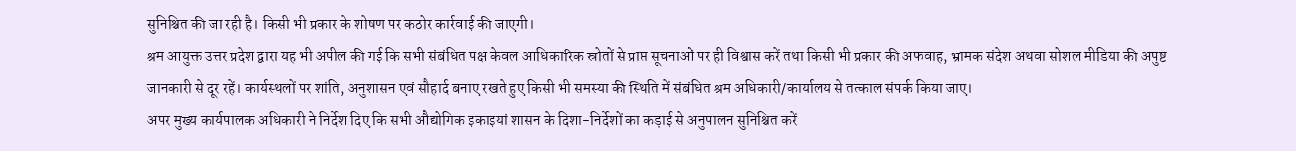सुनिश्चित की जा रही है। किसी भी प्रकार के शोषण पर कठोर कार्रवाई की जाएगी।
श्रम आयुक्त उत्तर प्रदेश द्वारा यह भी अपील की गई कि सभी संबंधित पक्ष केवल आधिकारिक स्रोतों से प्राप्त सूचनाओं पर ही विश्वास करें तथा किसी भी प्रकार की अफवाह, भ्रामक संदेश अथवा सोशल मीडिया की अपुष्ट जानकारी से दूर रहें। कार्यस्थलों पर शांति, अनुशासन एवं सौहार्द बनाए रखते हुए किसी भी समस्या की स्थिति में संबंधित श्रम अधिकारी/कार्यालय से तत्काल संपर्क किया जाए।
अपर मुख्य कार्यपालक अधिकारी ने निर्देश दिए कि सभी औद्योगिक इकाइयां शासन के दिशा-निर्देशों का कड़ाई से अनुपालन सुनिश्चित करें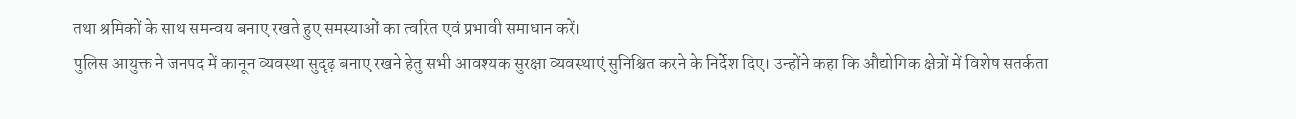तथा श्रमिकों के साथ समन्वय बनाए रखते हुए समस्याओं का त्वरित एवं प्रभावी समाधान करें।
पुलिस आयुक्त ने जनपद में कानून व्यवस्था सुदृढ़ बनाए रखने हेतु सभी आवश्यक सुरक्षा व्यवस्थाएं सुनिश्चित करने के निर्देश दिए। उन्होंने कहा कि औद्योगिक क्षेत्रों में विशेष सतर्कता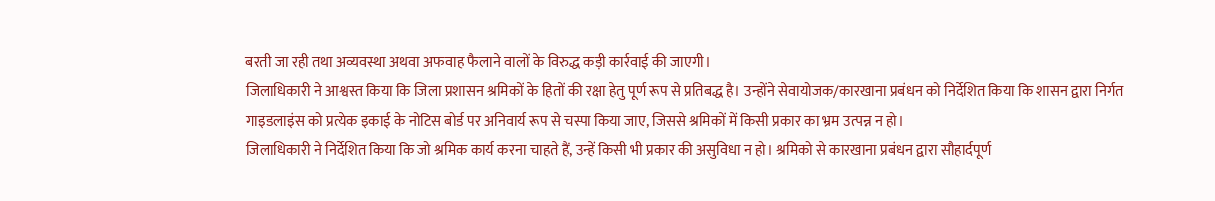बरती जा रही तथा अव्यवस्था अथवा अफवाह फैलाने वालों के विरुद्ध कड़ी कार्रवाई की जाएगी।
जिलाधिकारी ने आश्वस्त किया कि जिला प्रशासन श्रमिकों के हितों की रक्षा हेतु पूर्ण रूप से प्रतिबद्ध है। उन्होंने सेवायोजक/कारखाना प्रबंधन को निर्देशित किया कि शासन द्वारा निर्गत गाइडलाइंस को प्रत्येक इकाई के नोटिस बोर्ड पर अनिवार्य रूप से चस्पा किया जाए, जिससे श्रमिकों में किसी प्रकार का भ्रम उत्पन्न न हो।
जिलाधिकारी ने निर्देशित किया कि जो श्रमिक कार्य करना चाहते हैं, उन्हें किसी भी प्रकार की असुविधा न हो। श्रमिको से कारखाना प्रबंधन द्वारा सौहार्दपूर्ण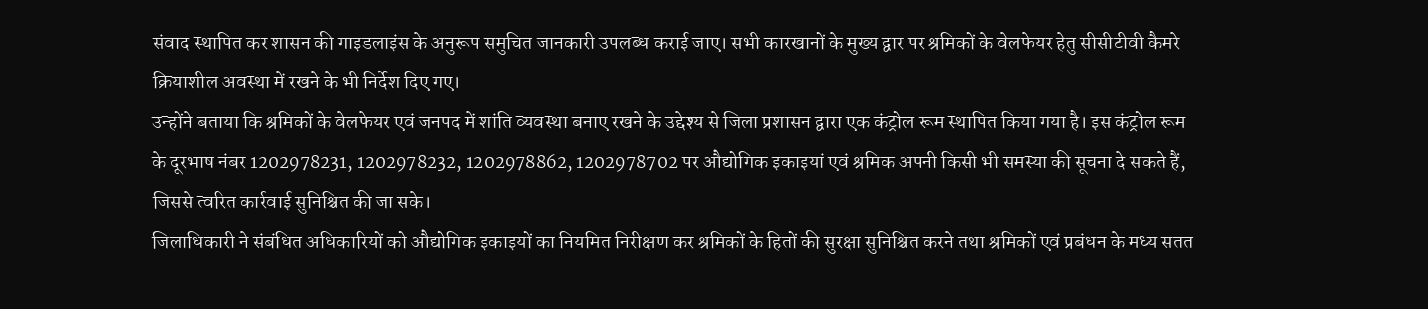संवाद स्थापित कर शासन की गाइडलाइंस के अनुरूप समुचित जानकारी उपलब्ध कराई जाए। सभी कारखानों के मुख्य द्वार पर श्रमिकों के वेलफेयर हेतु सीसीटीवी कैमरे क्रियाशील अवस्था में रखने के भी निर्देश दिए गए।
उन्होंने बताया कि श्रमिकों के वेलफेयर एवं जनपद में शांति व्यवस्था बनाए रखने के उद्देश्य से जिला प्रशासन द्वारा एक कंट्रोल रूम स्थापित किया गया है। इस कंट्रोल रूम के दूरभाष नंबर 1202978231, 1202978232, 1202978862, 1202978702 पर औद्योगिक इकाइयां एवं श्रमिक अपनी किसी भी समस्या की सूचना दे सकते हैं, जिससे त्वरित कार्रवाई सुनिश्चित की जा सके।
जिलाधिकारी ने संबंधित अधिकारियों को औद्योगिक इकाइयों का नियमित निरीक्षण कर श्रमिकों के हितों की सुरक्षा सुनिश्चित करने तथा श्रमिकों एवं प्रबंधन के मध्य सतत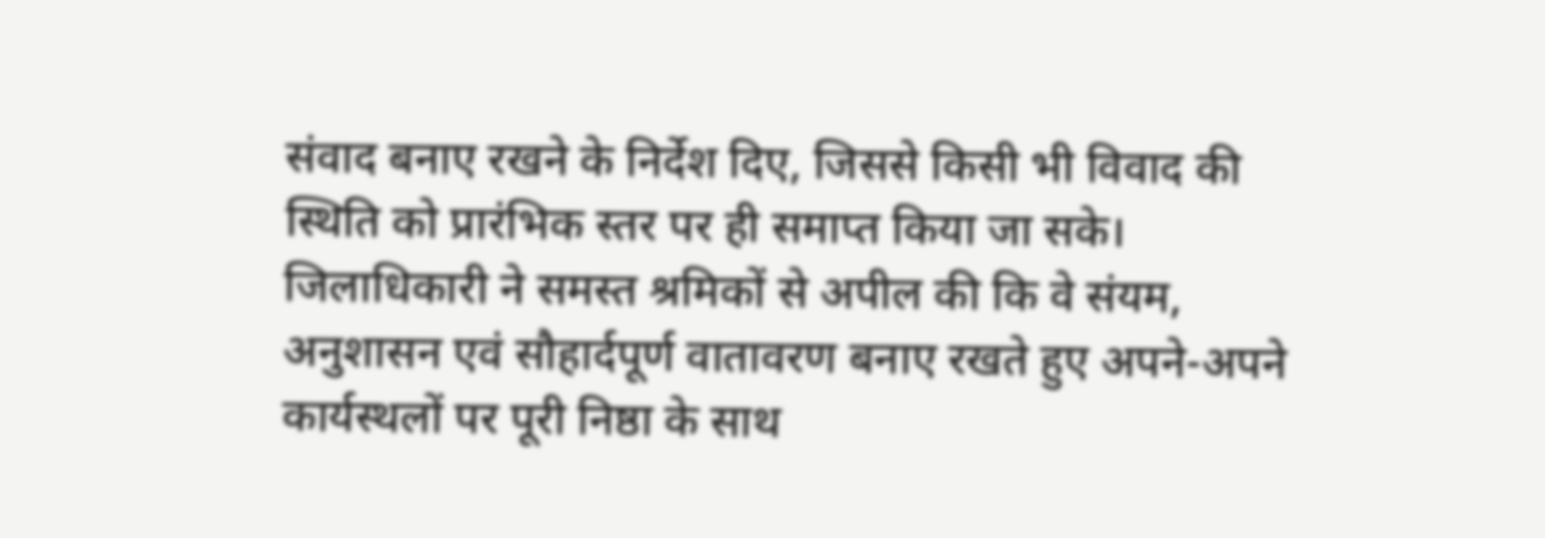संवाद बनाए रखने के निर्देश दिए, जिससे किसी भी विवाद की स्थिति को प्रारंभिक स्तर पर ही समाप्त किया जा सके।
जिलाधिकारी ने समस्त श्रमिकों से अपील की कि वे संयम, अनुशासन एवं सौहार्दपूर्ण वातावरण बनाए रखते हुए अपने-अपने कार्यस्थलों पर पूरी निष्ठा के साथ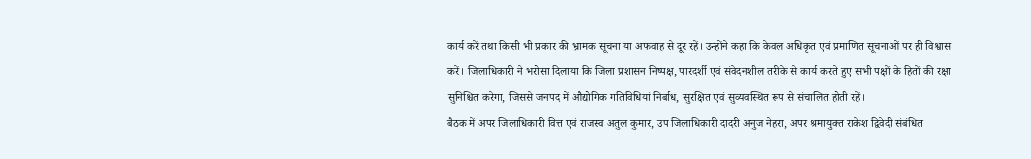कार्य करें तथा किसी भी प्रकार की भ्रामक सूचना या अफवाह से दूर रहें। उन्होंने कहा कि केवल अधिकृत एवं प्रमाणित सूचनाओं पर ही विश्वास करें। जिलाधिकारी ने भरोसा दिलाया कि जिला प्रशासन निष्पक्ष, पारदर्शी एवं संवेदनशील तरीके से कार्य करते हुए सभी पक्षों के हितों की रक्षा सुनिश्चित करेगा, जिससे जनपद में औद्योगिक गतिविधियां निर्बाध, सुरक्षित एवं सुव्यवस्थित रूप से संचालित होती रहें।
बैठक में अपर जिलाधिकारी वित्त एवं राजस्व अतुल कुमार, उप जिलाधिकारी दादरी अनुज नेहरा, अपर श्रमायुक्त राकेश द्विवेदी संबंधित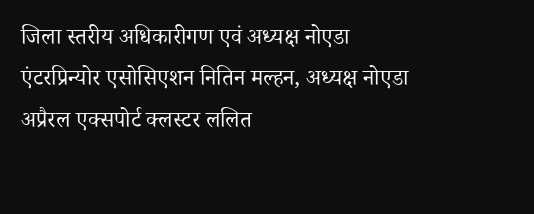जिला स्तरीय अधिकारीगण एवं अध्यक्ष नोएडा एंटरप्रिन्योर एसोसिएशन नितिन मल्हन, अध्यक्ष नोएडा अप्रैरल एक्सपोर्ट क्लस्टर ललित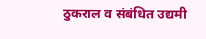ठुकराल व संबंधित उद्यमी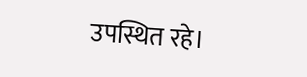उपस्थित रहे।